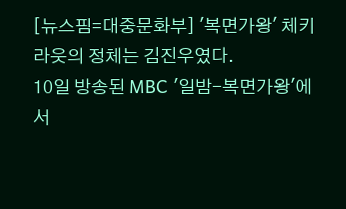[뉴스핌=대중문화부] '복면가왕' 체키라웃의 정체는 김진우였다.
10일 방송된 MBC '일밤-복면가왕'에서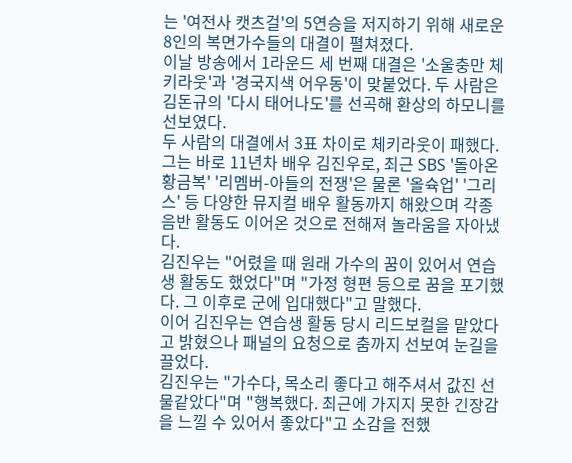는 '여전사 캣츠걸'의 5연승을 저지하기 위해 새로운 8인의 복면가수들의 대결이 펼쳐졌다.
이날 방송에서 1라운드 세 번째 대결은 '소울충만 체키라웃'과 '경국지색 어우동'이 맞붙었다. 두 사람은 김돈규의 '다시 태어나도'를 선곡해 환상의 하모니를 선보였다.
두 사람의 대결에서 3표 차이로 체키라웃이 패했다. 그는 바로 11년차 배우 김진우로, 최근 SBS '돌아온 황금복' '리멤버-아들의 전쟁'은 물론 '올슉업' '그리스' 등 다양한 뮤지컬 배우 활동까지 해왔으며 각종 음반 활동도 이어온 것으로 전해져 놀라움을 자아냈다.
김진우는 "어렸을 때 원래 가수의 꿈이 있어서 연습생 활동도 했었다"며 "가정 형편 등으로 꿈을 포기했다. 그 이후로 군에 입대했다"고 말했다.
이어 김진우는 연습생 활동 당시 리드보컬을 맡았다고 밝혔으나 패널의 요청으로 춤까지 선보여 눈길을 끌었다.
김진우는 "가수다, 목소리 좋다고 해주셔서 값진 선물같았다"며 "행복했다. 최근에 가지지 못한 긴장감을 느낄 수 있어서 좋았다"고 소감을 전했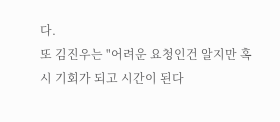다.
또 김진우는 "어려운 요청인건 알지만 혹시 기회가 되고 시간이 된다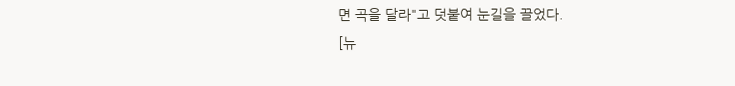면 곡을 달라"고 덧붙여 눈길을 끌었다.
[뉴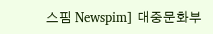스핌 Newspim] 대중문화부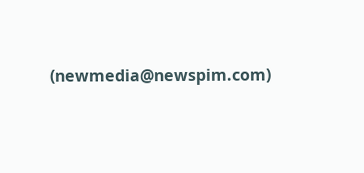(newmedia@newspim.com)